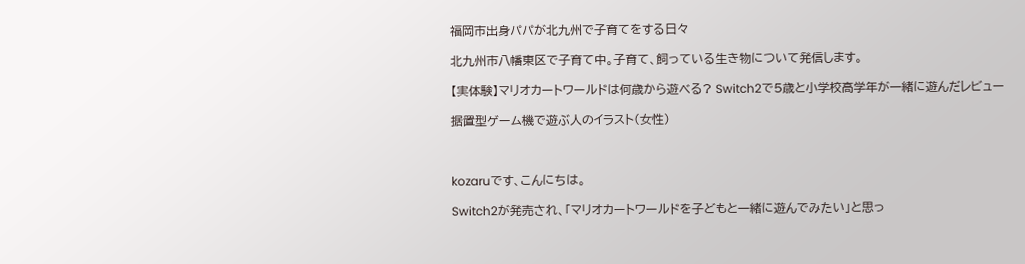福岡市出身パパが北九州で子育てをする日々

北九州市八幡東区で子育て中。子育て、飼っている生き物について発信します。

【実体験】マリオカートワールドは何歳から遊べる? Switch2で5歳と小学校高学年が一緒に遊んだレビュー

据置型ゲーム機で遊ぶ人のイラスト(女性)



kozaruです、こんにちは。

Switch2が発売され、「マリオカートワールドを子どもと一緒に遊んでみたい」と思っ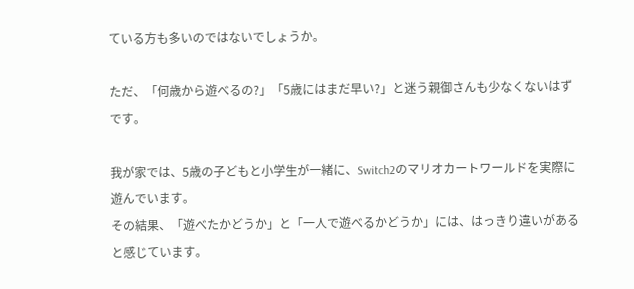ている方も多いのではないでしょうか。

ただ、「何歳から遊べるの?」「5歳にはまだ早い?」と迷う親御さんも少なくないはずです。

我が家では、5歳の子どもと小学生が一緒に、Switch2のマリオカートワールドを実際に遊んでいます。
その結果、「遊べたかどうか」と「一人で遊べるかどうか」には、はっきり違いがあると感じています。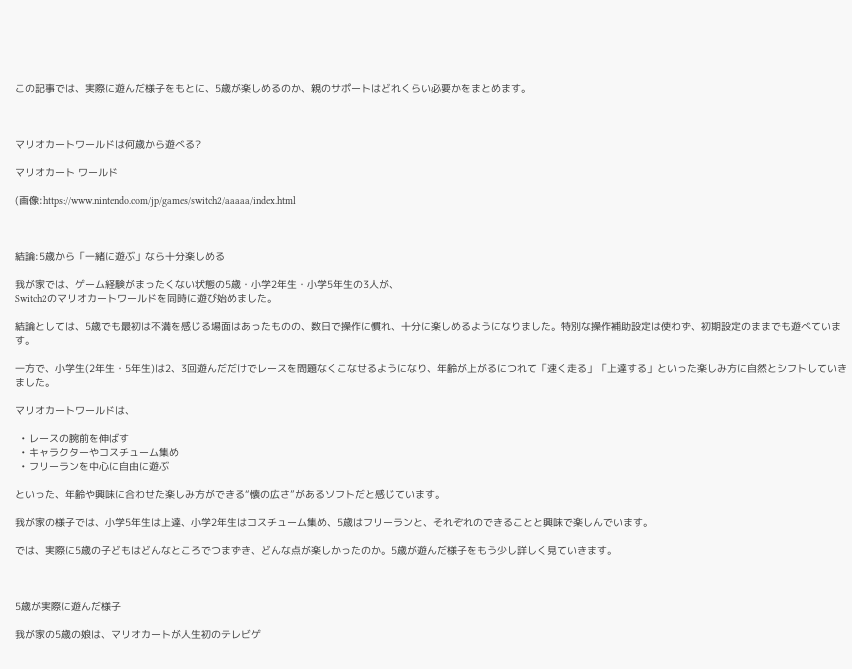この記事では、実際に遊んだ様子をもとに、5歳が楽しめるのか、親のサポートはどれくらい必要かをまとめます。



マリオカートワールドは何歳から遊べる?

マリオカート ワールド

(画像:https://www.nintendo.com/jp/games/switch2/aaaaa/index.html



結論:5歳から「一緒に遊ぶ」なら十分楽しめる

我が家では、ゲーム経験がまったくない状態の5歳・小学2年生・小学5年生の3人が、
Switch2のマリオカートワールドを同時に遊び始めました。

結論としては、5歳でも最初は不満を感じる場面はあったものの、数日で操作に慣れ、十分に楽しめるようになりました。特別な操作補助設定は使わず、初期設定のままでも遊べています。

一方で、小学生(2年生・5年生)は2、3回遊んだだけでレースを問題なくこなせるようになり、年齢が上がるにつれて「速く走る」「上達する」といった楽しみ方に自然とシフトしていきました。

マリオカートワールドは、

  • レースの腕前を伸ばす
  • キャラクターやコスチューム集め
  • フリーランを中心に自由に遊ぶ

といった、年齢や興味に合わせた楽しみ方ができる“懐の広さ”があるソフトだと感じています。

我が家の様子では、小学5年生は上達、小学2年生はコスチューム集め、5歳はフリーランと、それぞれのできることと興味で楽しんでいます。

では、実際に5歳の子どもはどんなところでつまずき、どんな点が楽しかったのか。5歳が遊んだ様子をもう少し詳しく見ていきます。



5歳が実際に遊んだ様子

我が家の5歳の娘は、マリオカートが人生初のテレビゲ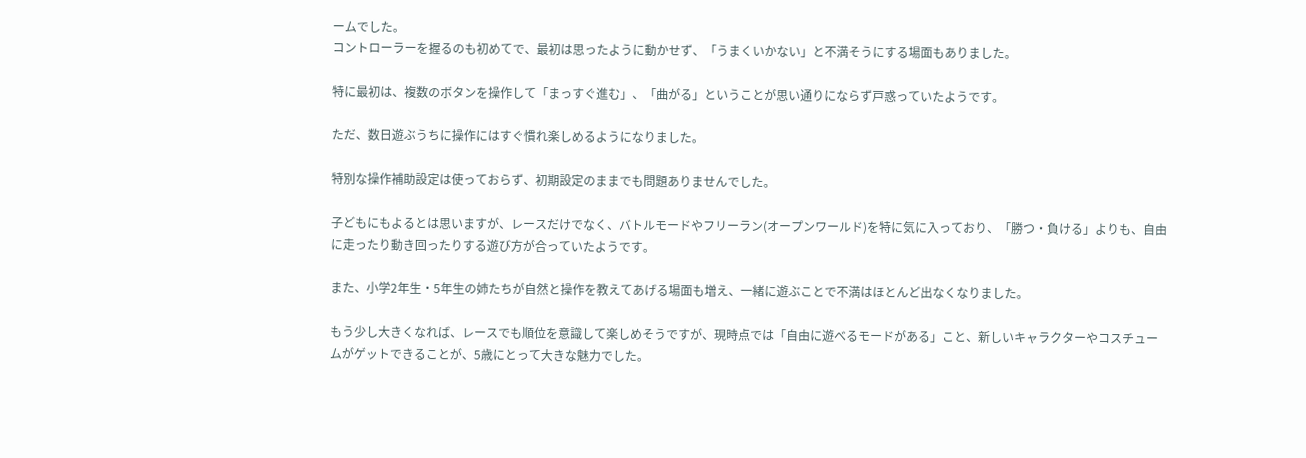ームでした。
コントローラーを握るのも初めてで、最初は思ったように動かせず、「うまくいかない」と不満そうにする場面もありました。

特に最初は、複数のボタンを操作して「まっすぐ進む」、「曲がる」ということが思い通りにならず戸惑っていたようです。

ただ、数日遊ぶうちに操作にはすぐ慣れ楽しめるようになりました。

特別な操作補助設定は使っておらず、初期設定のままでも問題ありませんでした。

子どもにもよるとは思いますが、レースだけでなく、バトルモードやフリーラン(オープンワールド)を特に気に入っており、「勝つ・負ける」よりも、自由に走ったり動き回ったりする遊び方が合っていたようです。

また、小学2年生・5年生の姉たちが自然と操作を教えてあげる場面も増え、一緒に遊ぶことで不満はほとんど出なくなりました。

もう少し大きくなれば、レースでも順位を意識して楽しめそうですが、現時点では「自由に遊べるモードがある」こと、新しいキャラクターやコスチュームがゲットできることが、5歳にとって大きな魅力でした。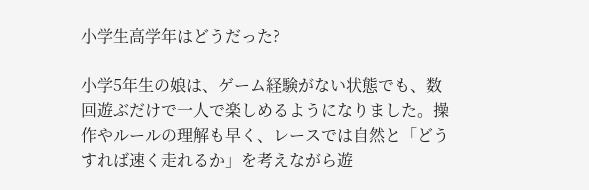小学生高学年はどうだった?

小学5年生の娘は、ゲーム経験がない状態でも、数回遊ぶだけで一人で楽しめるようになりました。操作やルールの理解も早く、レースでは自然と「どうすれば速く走れるか」を考えながら遊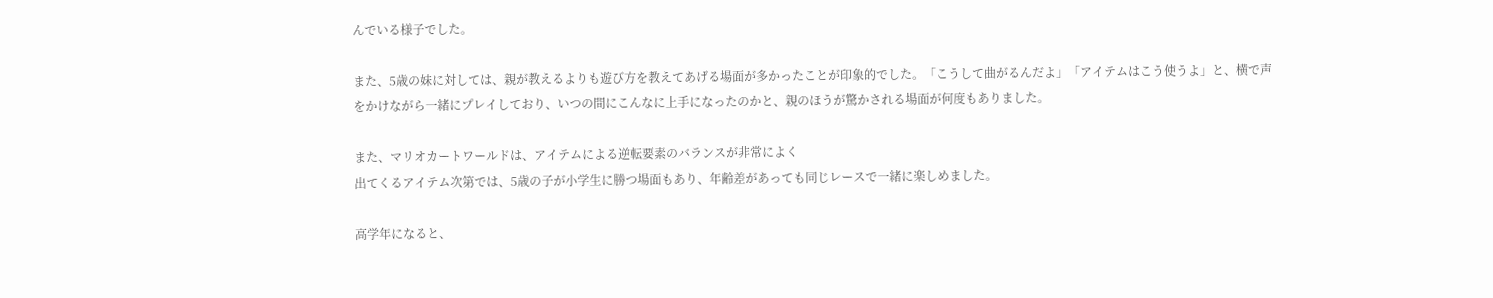んでいる様子でした。

また、5歳の妹に対しては、親が教えるよりも遊び方を教えてあげる場面が多かったことが印象的でした。「こうして曲がるんだよ」「アイテムはこう使うよ」と、横で声をかけながら一緒にプレイしており、いつの間にこんなに上手になったのかと、親のほうが驚かされる場面が何度もありました。

また、マリオカートワールドは、アイテムによる逆転要素のバランスが非常によく
出てくるアイテム次第では、5歳の子が小学生に勝つ場面もあり、年齢差があっても同じレースで一緒に楽しめました。

高学年になると、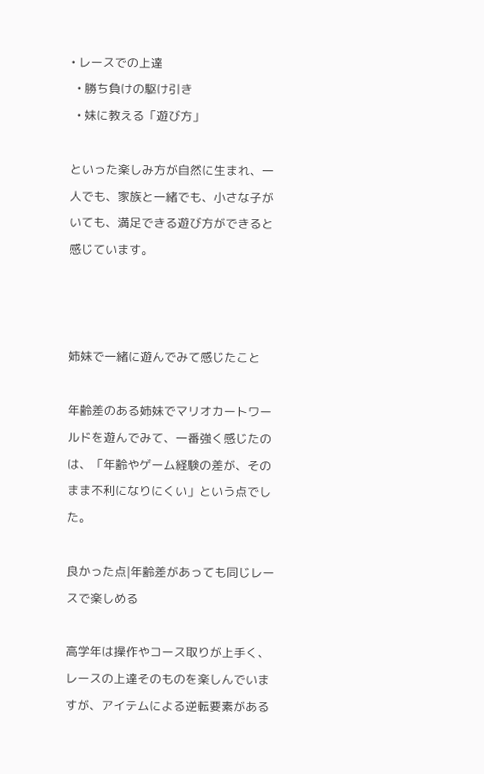• レースでの上達
  • 勝ち負けの駆け引き
  • 妹に教える「遊び方」

といった楽しみ方が自然に生まれ、一人でも、家族と一緒でも、小さな子がいても、満足できる遊び方ができると感じています。



姉妹で一緒に遊んでみて感じたこと

年齢差のある姉妹でマリオカートワールドを遊んでみて、一番強く感じたのは、「年齢やゲーム経験の差が、そのまま不利になりにくい」という点でした。

良かった点|年齢差があっても同じレースで楽しめる

高学年は操作やコース取りが上手く、レースの上達そのものを楽しんでいますが、アイテムによる逆転要素がある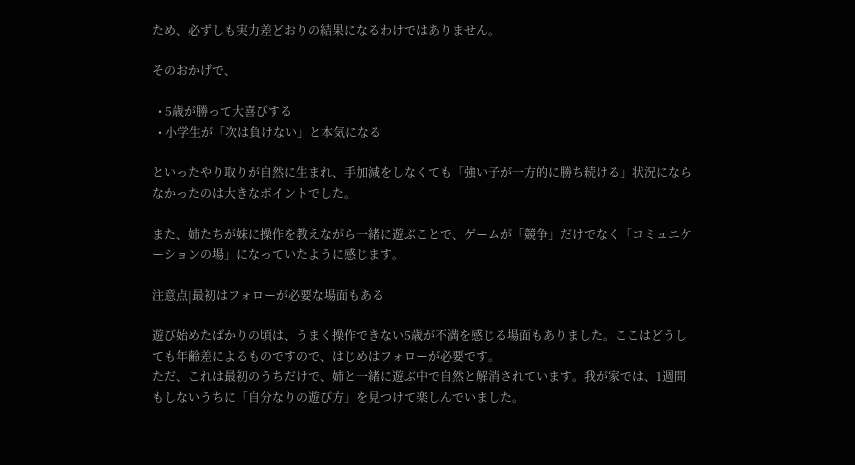ため、必ずしも実力差どおりの結果になるわけではありません。

そのおかげで、

  • 5歳が勝って大喜びする
  • 小学生が「次は負けない」と本気になる

といったやり取りが自然に生まれ、手加減をしなくても「強い子が一方的に勝ち続ける」状況にならなかったのは大きなポイントでした。

また、姉たちが妹に操作を教えながら一緒に遊ぶことで、ゲームが「競争」だけでなく「コミュニケーションの場」になっていたように感じます。

注意点|最初はフォローが必要な場面もある

遊び始めたばかりの頃は、うまく操作できない5歳が不満を感じる場面もありました。ここはどうしても年齢差によるものですので、はじめはフォローが必要です。
ただ、これは最初のうちだけで、姉と一緒に遊ぶ中で自然と解消されています。我が家では、1週間もしないうちに「自分なりの遊び方」を見つけて楽しんでいました。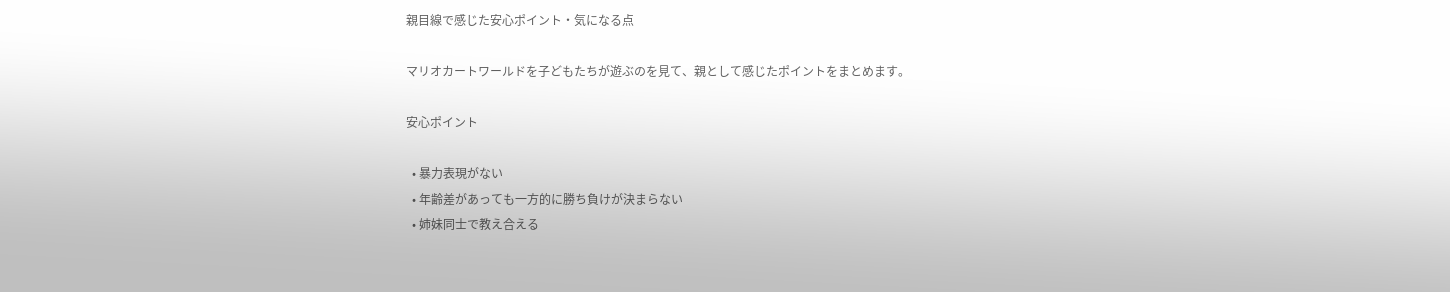親目線で感じた安心ポイント・気になる点

マリオカートワールドを子どもたちが遊ぶのを見て、親として感じたポイントをまとめます。

安心ポイント

  • 暴力表現がない
  • 年齢差があっても一方的に勝ち負けが決まらない
  • 姉妹同士で教え合える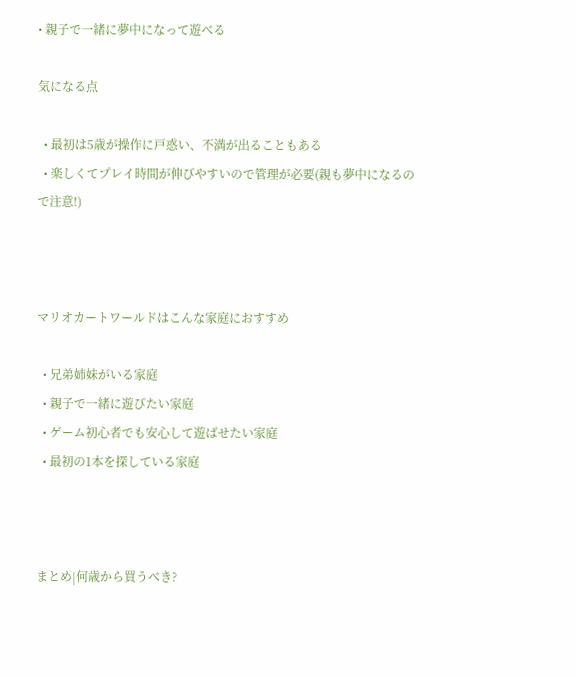• 親子で一緒に夢中になって遊べる

気になる点

  • 最初は5歳が操作に戸惑い、不満が出ることもある
  • 楽しくてプレイ時間が伸びやすいので管理が必要(親も夢中になるので注意!)



マリオカートワールドはこんな家庭におすすめ

  • 兄弟姉妹がいる家庭
  • 親子で一緒に遊びたい家庭
  • ゲーム初心者でも安心して遊ばせたい家庭
  • 最初の1本を探している家庭



まとめ|何歳から買うべき?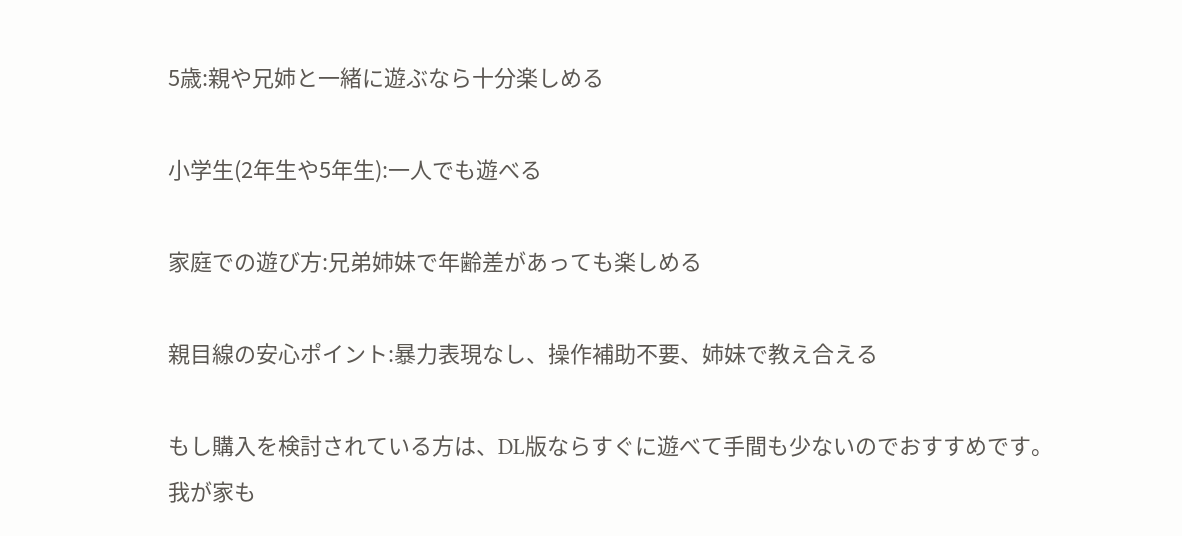5歳:親や兄姉と一緒に遊ぶなら十分楽しめる

小学生(2年生や5年生):一人でも遊べる

家庭での遊び方:兄弟姉妹で年齢差があっても楽しめる

親目線の安心ポイント:暴力表現なし、操作補助不要、姉妹で教え合える

もし購入を検討されている方は、DL版ならすぐに遊べて手間も少ないのでおすすめです。
我が家も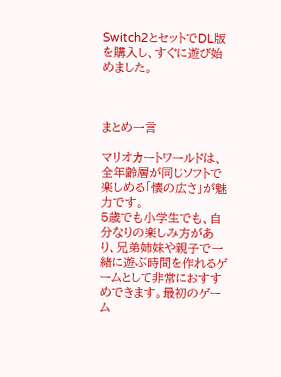Switch2とセットでDL版を購入し、すぐに遊び始めました。



まとめ一言

マリオカートワールドは、全年齢層が同じソフトで楽しめる「懐の広さ」が魅力です。
5歳でも小学生でも、自分なりの楽しみ方があり、兄弟姉妹や親子で一緒に遊ぶ時間を作れるゲームとして非常におすすめできます。最初のゲーム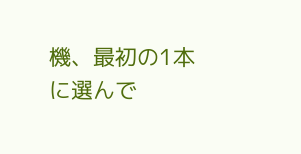機、最初の1本に選んで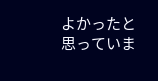よかったと思っていま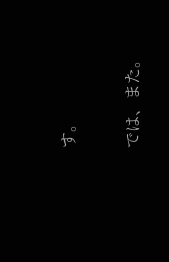す。

では、また。